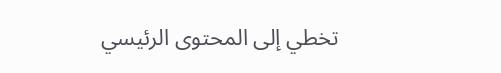تخطي إلى المحتوى الرئيسي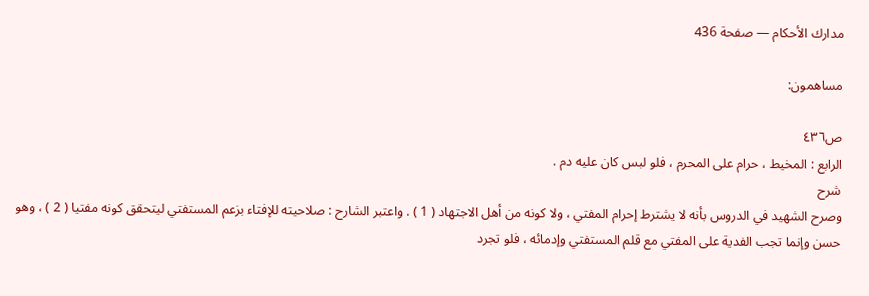مدارك الأحكام — صفحة 436

مساهمون:

ص٤٣٦
الرابع : المخيط ، حرام على المحرم ، فلو لبس كان عليه دم .
شرح
وصرح الشهيد في الدروس بأنه لا يشترط إحرام المفتي ، ولا كونه من أهل الاجتهاد ( 1 ) . واعتبر الشارح : صلاحيته للإفتاء بزعم المستفتي ليتحقق كونه مفتيا ( 2 ) ، وهو حسن وإنما تجب الفدية على المفتي مع قلم المستفتي وإدمائه ، فلو تجرد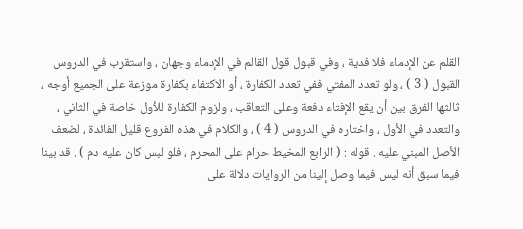القلم عن الإدماء فلا فدية ، وفي قبول قول القالم في الإدماء وجهان ، واستقرب في الدروس القبول ( 3 ) ، ولو تعدد المفتي ففي تعدد الكفارة ، أو الاكتفاء بكفارة موزعة على الجميع أوجه ، ثالثها الفرق بين أن يقع الإفتاء دفعة وعلى التعاقب ، ولزوم الكفارة للأول خاصة في الثاني ، والتعدد في الأول ، واختاره في الدروس ( 4 ) ، والكلام في هذه الفروع قليل الفائدة ، لضعف الأصل المبني عليه . قوله : ( الرابع المخيط حرام على المحرم ، فلو لبس كان عليه دم ) . قد بينا فيما سبق أنه ليس فيما وصل إلينا من الروايات دلالة على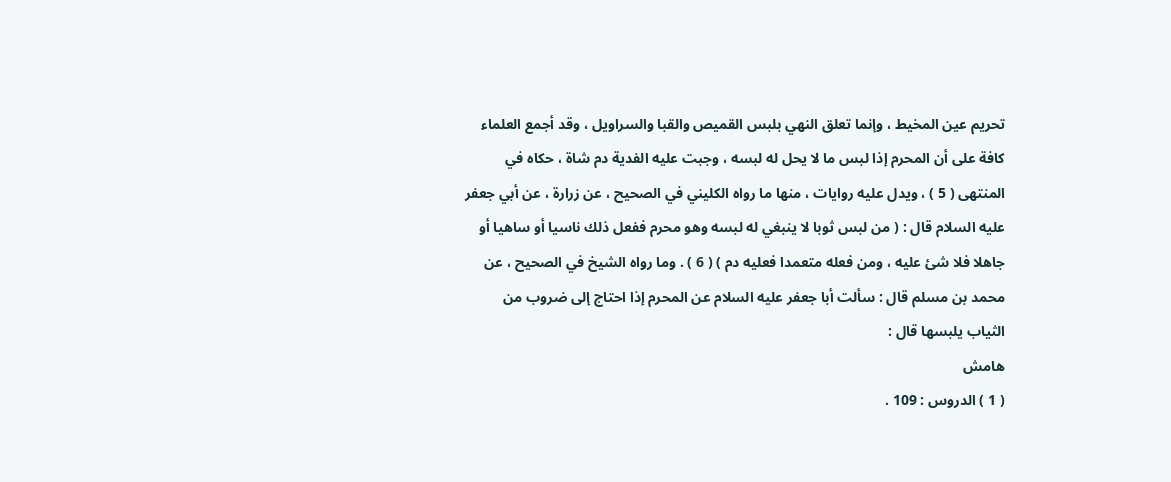تحريم عين المخيط ، وإنما تعلق النهي بلبس القميص والقبا والسراويل ، وقد أجمع العلماء كافة على أن المحرم إذا لبس ما لا يحل له لبسه ، وجبت عليه الفدية دم شاة ، حكاه في المنتهى ( 5 ) ، ويدل عليه روايات ، منها ما رواه الكليني في الصحيح ، عن زرارة ، عن أبي جعفر عليه السلام قال : ( من لبس ثوبا لا ينبغي له لبسه وهو محرم ففعل ذلك ناسيا أو ساهيا أو جاهلا فلا شئ عليه ، ومن فعله متعمدا فعليه دم ) ( 6 ) . وما رواه الشيخ في الصحيح ، عن محمد بن مسلم قال : سألت أبا جعفر عليه السلام عن المحرم إذا احتاج إلى ضروب من الثياب يلبسها قال :
هامش
( 1 ) الدروس : 109 .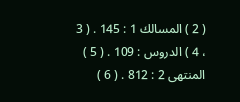( 2 ) المسالك 1 : 145 . ( 3 ، 4 ) الدروس : 109 . ( 5 ) المنتهى 2 : 812 . ( 6 )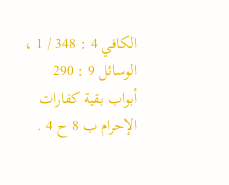الكافي 4 : 348 / 1 ، الوسائل 9 : 290 أبواب بقية كفارات الإحرام ب 8 ح 4 .